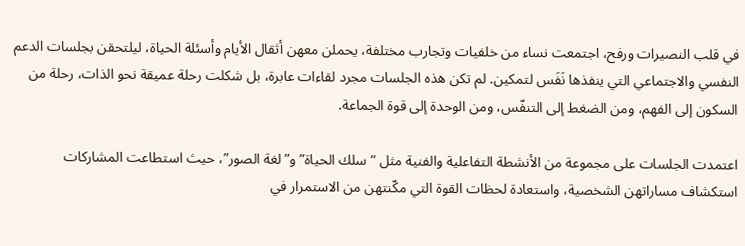في قلب النصيرات ورفح، اجتمعت نساء من خلفيات وتجارب مختلفة، يحملن معهن أثقال الأيام وأسئلة الحياة، ليلتحقن بجلسات الدعم النفسي والاجتماعي التي ينفذها نَفَس لتمكين. لم تكن هذه الجلسات مجرد لقاءات عابرة، بل شكلت رحلة عميقة نحو الذات، رحلة من السكون إلى الفهم، ومن الضغط إلى التنفّس، ومن الوحدة إلى قوة الجماعة.

اعتمدت الجلسات على مجموعة من الأنشطة التفاعلية والفنية مثل “سلك الحياة” و”لغة الصور”، حيث استطاعت المشاركات استكشاف مساراتهن الشخصية، واستعادة لحظات القوة التي مكّنتهن من الاستمرار في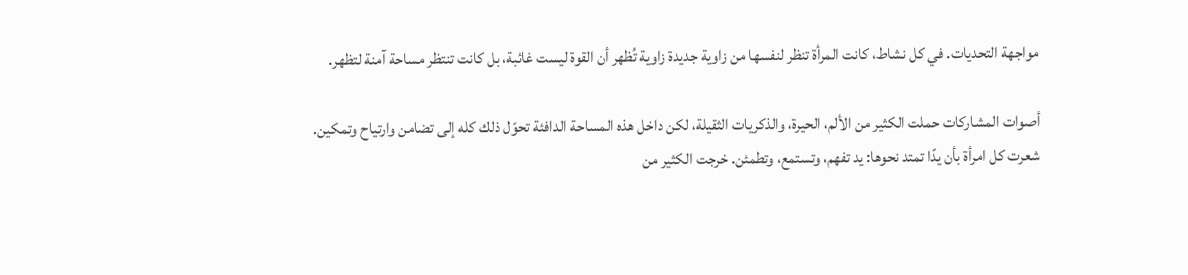مواجهة التحديات. في كل نشاط، كانت المرأة تنظر لنفسها من زاوية جديدة زاوية تُظهر أن القوة ليست غائبة، بل كانت تنتظر مساحة آمنة لتظهر.

أصوات المشاركات حملت الكثير من الألم، الحيرة، والذكريات الثقيلة، لكن داخل هذه المساحة الدافئة تحوّل ذلك كله إلى تضامن وارتياح وتمكين.
شعرت كل امرأة بأن يدًا تمتد نحوها: يد تفهم، وتستمع، وتطمئن. خرجت الكثير من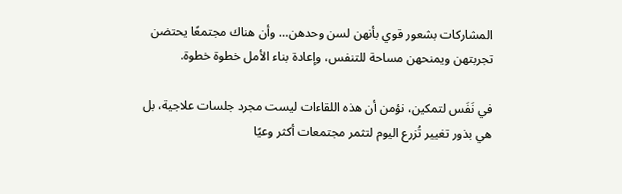المشاركات بشعور قوي بأنهن لسن وحدهن… وأن هناك مجتمعًا يحتضن تجربتهن ويمنحهن مساحة للتنفس، وإعادة بناء الأمل خطوة خطوة.

في نَفَس لتمكين، نؤمن أن هذه اللقاءات ليست مجرد جلسات علاجية، بل هي بذور تغيير تُزرع اليوم لتثمر مجتمعات أكثر وعيًا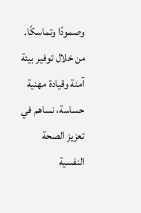وصمودًا وتماسكًا.
من خلال توفير بيئة آمنة وقيادة مهنية حساسة، نساهم في تعزيز الصحة النفسية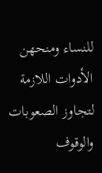للنساء ومنحهن الأدوات اللازمة لتجاوز الصعوبات والوقوف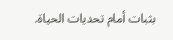بثبات أمام تحديات الحياة.